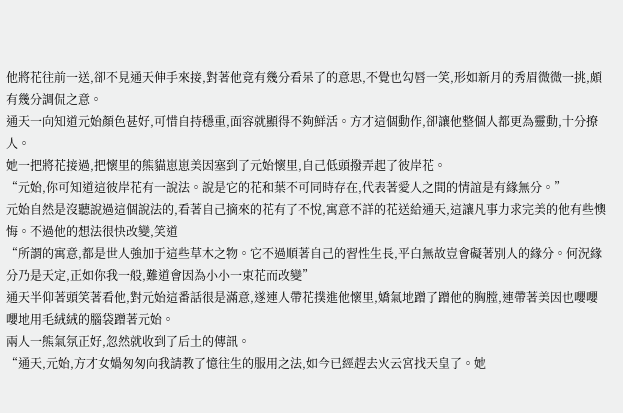他將花往前一送,卻不見通天伸手來接,對著他竟有幾分看呆了的意思,不覺也勾唇一笑,形如新月的秀眉微微一挑,頗有幾分調侃之意。
通天一向知道元始顏色甚好,可惜自持穩重,面容就顯得不夠鮮活。方才這個動作,卻讓他整個人都更為靈動,十分撩人。
她一把將花接過,把懷里的熊貓崽崽美因塞到了元始懷里,自己低頭撥弄起了彼岸花。
“元始,你可知道這彼岸花有一說法。說是它的花和葉不可同時存在,代表著愛人之間的情誼是有緣無分。”
元始自然是沒聽說過這個說法的,看著自己摘來的花有了不悅,寓意不詳的花送給通天,這讓凡事力求完美的他有些懊悔。不過他的想法很快改變,笑道
“所謂的寓意,都是世人強加于這些草木之物。它不過順著自己的習性生長,平白無故豈會礙著別人的緣分。何況緣分乃是天定,正如你我一般,難道會因為小小一束花而改變”
通天半仰著頭笑著看他,對元始這番話很是滿意,遂連人帶花撲進他懷里,嬌氣地蹭了蹭他的胸膛,連帶著美因也嚶嚶嚶地用毛絨絨的腦袋蹭著元始。
兩人一熊氣氛正好,忽然就收到了后土的傳訊。
“通天,元始,方才女媧匆匆向我請教了憶往生的服用之法,如今已經趕去火云宮找天皇了。她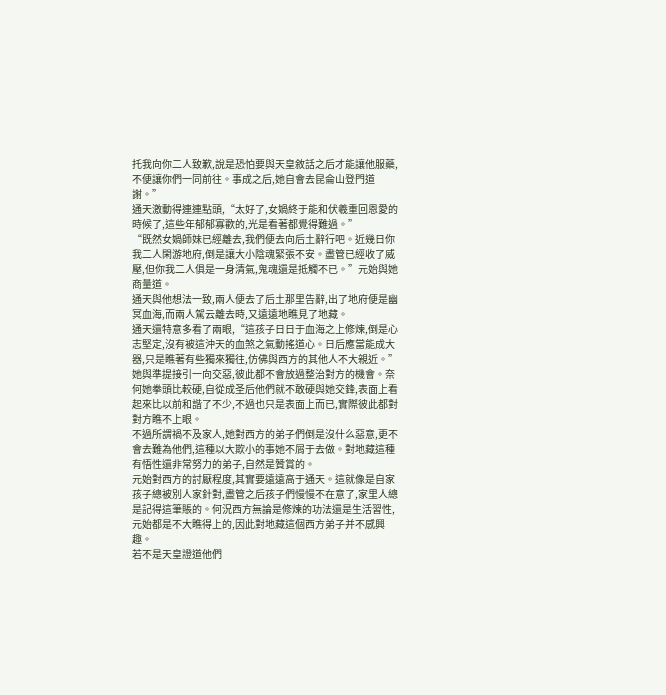托我向你二人致歉,說是恐怕要與天皇敘話之后才能讓他服藥,不便讓你們一同前往。事成之后,她自會去昆侖山登門道謝。”
通天激動得連連點頭,“太好了,女媧終于能和伏羲重回恩愛的時候了,這些年郁郁寡歡的,光是看著都覺得難過。”
“既然女媧師妹已經離去,我們便去向后土辭行吧。近幾日你我二人閑游地府,倒是讓大小陰魂緊張不安。盡管已經收了威壓,但你我二人俱是一身清氣,鬼魂還是抵觸不已。”元始與她商量道。
通天與他想法一致,兩人便去了后土那里告辭,出了地府便是幽冥血海,而兩人駕云離去時,又遠遠地瞧見了地藏。
通天還特意多看了兩眼,“這孩子日日于血海之上修煉,倒是心志堅定,沒有被這沖天的血煞之氣動搖道心。日后應當能成大器,只是瞧著有些獨來獨往,仿佛與西方的其他人不大親近。”
她與準提接引一向交惡,彼此都不會放過整治對方的機會。奈何她拳頭比較硬,自從成圣后他們就不敢硬與她交鋒,表面上看起來比以前和諧了不少,不過也只是表面上而已,實際彼此都對對方瞧不上眼。
不過所謂禍不及家人,她對西方的弟子們倒是沒什么惡意,更不會去難為他們,這種以大欺小的事她不屑于去做。對地藏這種有悟性還非常努力的弟子,自然是贊賞的。
元始對西方的討厭程度,其實要遠遠高于通天。這就像是自家孩子總被別人家針對,盡管之后孩子們慢慢不在意了,家里人總是記得這筆賬的。何況西方無論是修煉的功法還是生活習性,元始都是不大瞧得上的,因此對地藏這個西方弟子并不感興趣。
若不是天皇證道他們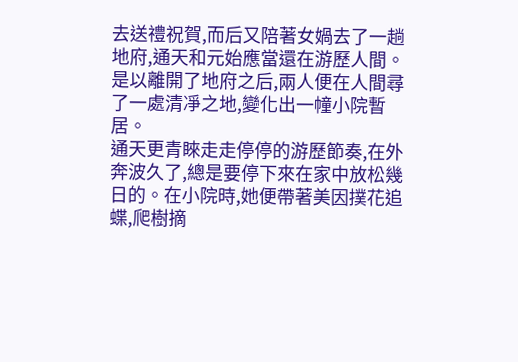去送禮祝賀,而后又陪著女媧去了一趟地府,通天和元始應當還在游歷人間。是以離開了地府之后,兩人便在人間尋了一處清凈之地,變化出一幢小院暫居。
通天更青睞走走停停的游歷節奏,在外奔波久了,總是要停下來在家中放松幾日的。在小院時,她便帶著美因撲花追蝶,爬樹摘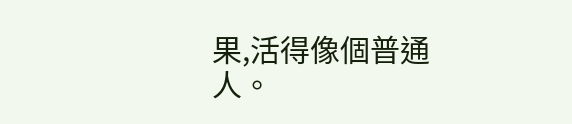果,活得像個普通人。